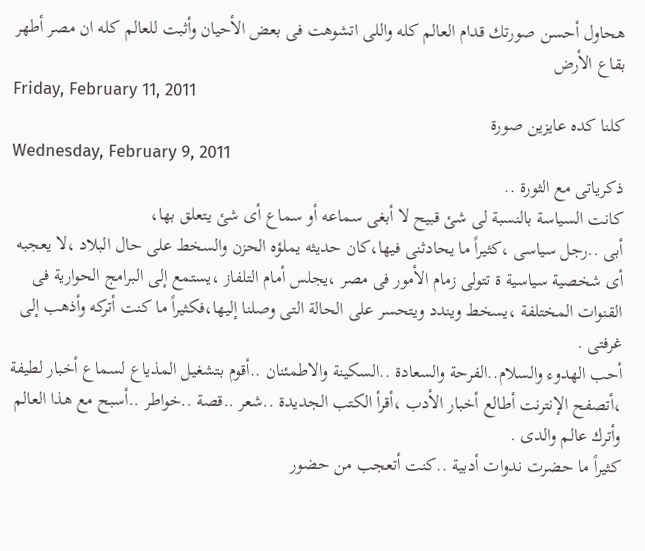هحاول أحسن صورتك قدام العالم كله واللى اتشوهت فى بعض الأحيان وأثبت للعالم كله ان مصر أطهر بقاع الأرض
Friday, February 11, 2011
كلنا كده عايزين صورة
Wednesday, February 9, 2011
ذكرياتى مع الثورة ..
كانت السياسة بالنسبة لى شئ قبيح لا أبغى سماعه أو سماع أى شئ يتعلق بها،
أبى ..رجل سياسى ،كثيراً ما يحادثنى فيها،كان حديثه يملؤه الحزن والسخط على حال البلاد ،لا يعجبه أى شخصية سياسية ة تتولى زمام الأمور فى مصر ،يجلس أمام التلفاز ،يستمع إلى البرامج الحوارية فى القنوات المختلفة ،يسخط ويندد ويتحسر على الحالة التى وصلنا إليها،فكثيراً ما كنت أتركه وأذهب إلى غرفتى .
أحب الهدوء والسلام..الفرحة والسعادة ..السكينة والاطمئنان ..أقوم بتشغيل المذياع لسماع أخبار لطيفة ،أتصفح الإنترنت أطالع أخبار الأدب ،أقرأ الكتب الجديدة ..شعر ..قصة ..خواطر ..أسبح مع هذا العالم وأترك عالم والدى .
كثيراً ما حضرت ندوات أدبية ..كنت أتعجب من حضور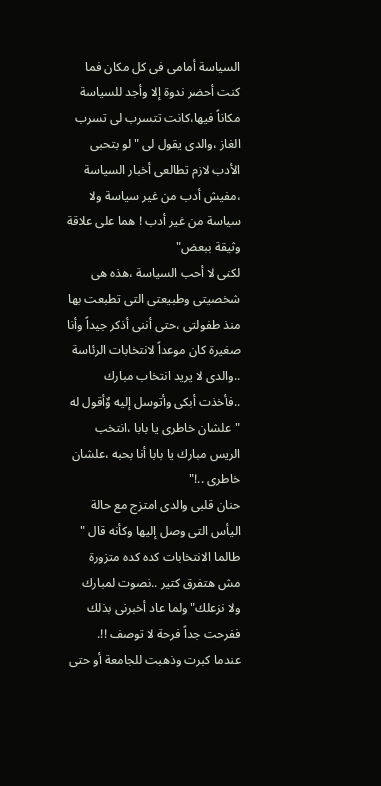السياسة أمامى فى كل مكان فما كنت أحضر ندوة إلا وأجد للسياسة مكاناً فيها،كانت تتسرب لى تسرب الغاز ،والدى يقول لى "لو بتحبى الأدب لازم تطالعى أخبار السياسة ،مفيش أدب من غير سياسة ولا سياسة من غير أدب ! هما على علاقة وثيقة ببعض"
لكنى لا أحب السياسة ،هذه هى شخصيتى وطبيعتى التى تطبعت بها منذ طفولتى ،حتى أننى أذكر جيداً وأنا صغيرة كان موعداً لانتخابات الرئاسة ..والدى لا يريد انتخاب مبارك ..فأخذت أبكى وأتوسل إليه وٌأقول له "علشان خاطرى يا بابا ،انتخب الريس مبارك يا بابا أنا بحبه ،علشان خاطرى ..!"
حنان قلبى والدى امتزج مع حالة اليأس التى وصل إليها وكأنه قال " طالما الانتخابات كده كده متزورة مش هتفرق كتير ..نصوت لمبارك ولا نزعلك"ولما عاد أخبرنى بذلك ففرحت جداً فرحة لا توصف !!.
عندما كبرت وذهبت للجامعة أو حتى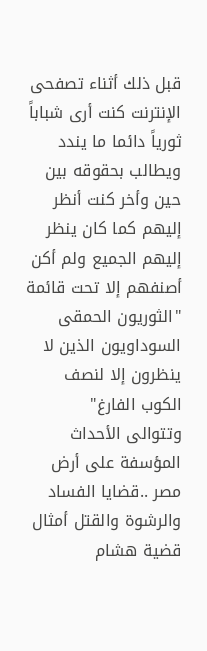قبل ذلك أثناء تصفحى الإنترنت كنت أرى شباباً ثورياً دائما ما يندد ويطالب بحقوقه بين حين وأخر كنت أنظر إليهم كما كان ينظر إليهم الجميع ولم أكن أصنفهم إلا تحت قائمة "الثوريون الحمقى السوداويون الذين لا ينظرون إلا لنصف الكوب الفارغ"
وتتوالى الأحداث المؤسفة على أرض مصر ..قضايا الفساد والرشوة والقتل أمثال قضية هشام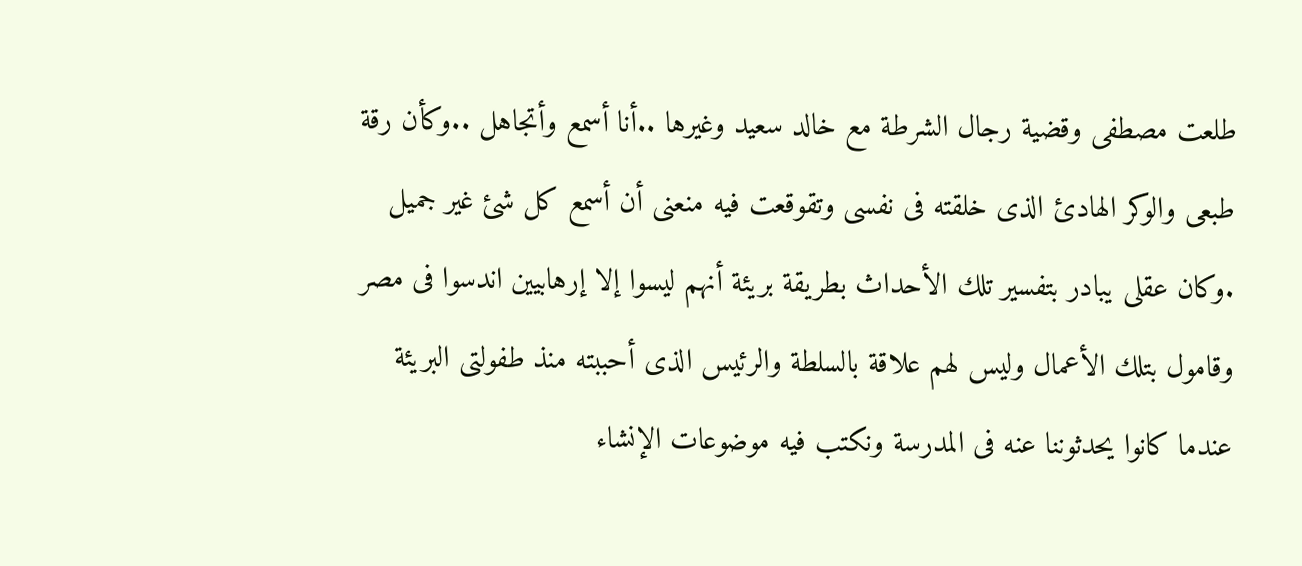طلعت مصطفى وقضية رجال الشرطة مع خالد سعيد وغيرها ..أنا أسمع وأتجاهل ..وكأن رقة طبعى والوكر الهادئ الذى خلقته فى نفسى وتقوقعت فيه منعنى أن أسمع كل شئ غير جميل .وكان عقلى يبادر بتفسير تلك الأحداث بطريقة بريئة أنهم ليسوا إلا إرهابيين اندسوا فى مصر وقامول بتلك الأعمال وليس لهم علاقة بالسلطة والرئيس الذى أحببته منذ طفولتى البريئة عندما كانوا يحدثوننا عنه فى المدرسة ونكتب فيه موضوعات الإنشاء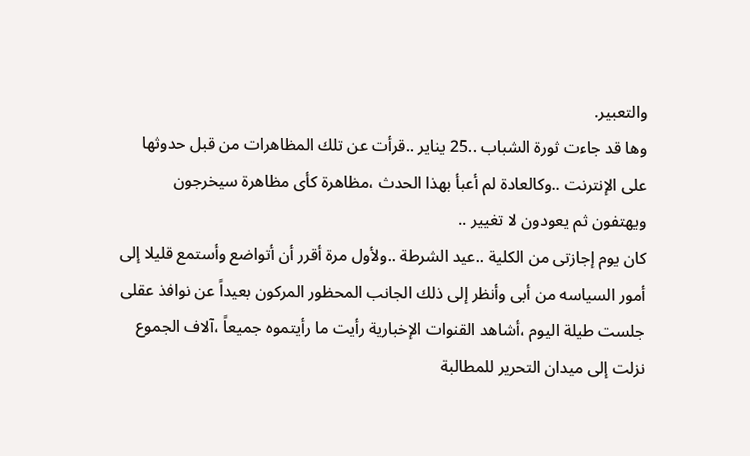والتعبير.
وها قد جاءت ثورة الشباب ..25 يناير ..قرأت عن تلك المظاهرات من قبل حدوثها على الإنترنت ..وكالعادة لم أعبأ بهذا الحدث ،مظاهرة كأى مظاهرة سيخرجون ويهتفون ثم يعودون لا تغيير ..
كان يوم إجازتى من الكلية ..عيد الشرطة ..ولأول مرة أقرر أن أتواضع وأستمع قليلا إلى أمور السياسه من أبى وأنظر إلى ذلك الجانب المحظور المركون بعيداً عن نوافذ عقلى
جلست طيلة اليوم ،أشاهد القنوات الإخبارية رأيت ما رأيتموه جميعاً ،آلاف الجموع نزلت إلى ميدان التحرير للمطالبة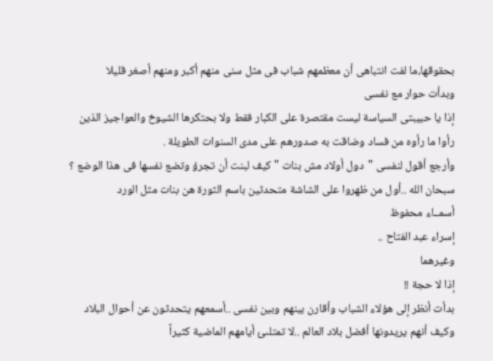بحقوقها،ما لفت انتباهى أن معظمهم شباب فى مثل سنى منهم أكبر ومنهم أصغر قليلا
وبدأت حوار مع نفسى
إذا يا حبيبتى السياسة ليست مقتصرة على الكبار فقط ولا بحتكرها الشيوخ والعواجيز الذين رأوا ما رأوه من فساد وضاقت به صدورهم على مدى السنوات الطويلة .
وأرجع أقول لنفسى "دول أولاد مش بنات "كيف لبنت أن تجرؤ وتضع نفسها فى هذا الوضع ؟
سبحان الله ..أول من ظهروا على الشاشة متحدثين باسم الثورة هن بنات مثل الورد
أسمــاء محفوظ
إسراء عبد الفتاح ..
وغيرهما
إذا لا حجة !!
بدأت أنظر إلى هؤلاء الشباب وأقارن بينهم وبين نفسى ..أسمعهم يتحدثون عن أحوال البلاد وكيف أنهم يريدونها أفضل بلاد العالم ..لا تمتلىئ أيامهم الماضية كثيراً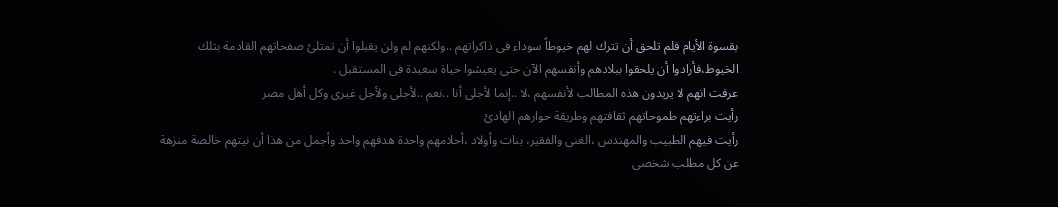بقسوة الأيام فلم تلحق أن تترك لهم خيوطاً سوداء فى ذاكراتهم ..ولكنهم لم ولن يقبلوا أن تمتلئ صفحاتهم القادمة بتلك الخيوط،فأرادوا أن يلحقوا ببلادهم وأنفسهم الآن حتى يعيشوا حياة سعيدة فى المستقبل .
عرفت انهم لا يريدون هذه المطالب لأنفسهم ،لا ..إنما لأجلى أنا ..نعم ..لأجلى ولأجل غيرى وكل أهل مصر
رأيت براءتهم طموحاتهم ثقافتهم وطريقة حوارهم الهادئ
رأيت فيهم الطبيب والمهندس ،الغنى والفقير، بنات وأولاد ،أحلامهم واحدة هدفهم واحد وأجمل من هذا أن نيتهم خالصة منزهة عن كل مطلب شخصى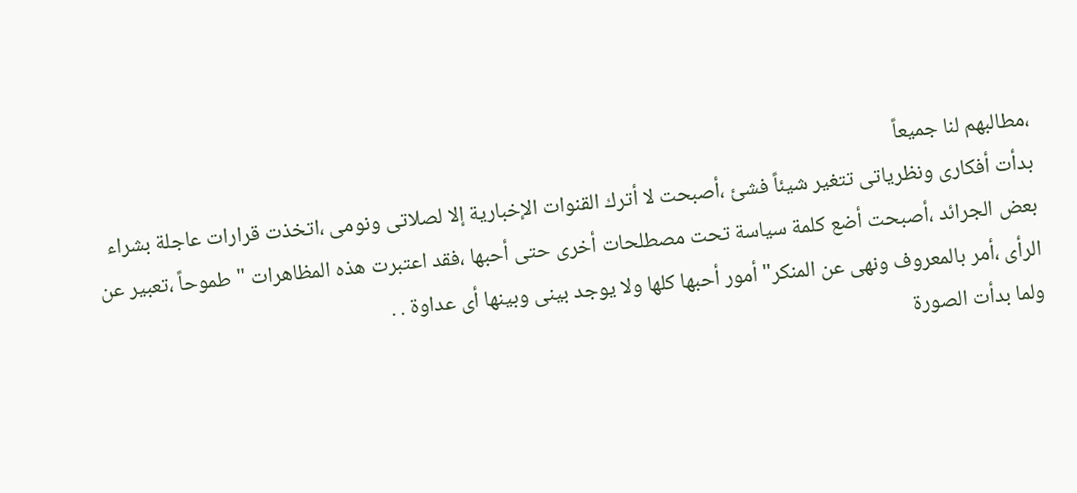،مطالبهم لنا جميعاً
بدأت أفكارى ونظرياتى تتغير شيئاً فشئ ،أصبحت لا أترك القنوات الإخبارية إلا لصلاتى ونومى ،اتخذت قرارات عاجلة بشراء بعض الجرائد ،أصبحت أضع كلمة سياسة تحت مصطلحات أخرى حتى أحبها ،فقد اعتبرت هذه المظاهرات "طموحاً ،تعبير عن الرأى ،أمر بالمعروف ونهى عن المنكر"أمور أحبها كلها ولا يوجد بينى وبينها أى عداوة . .
ولما بدأت الصورة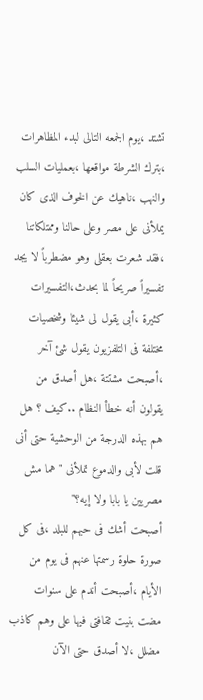تشتد ،يوم الجمعه التالى لبدء المظاهرات ،بترك الشرطة مواقعها ،بعمليات السلب والنهب ،ناهيك عن الخوف الذى كان يملأنى على مصر وعلى حالنا وممتلكاتنا ،فقد شعرت بعقلى وهو مضطرباً لا يجد تفسيراً صريحاً لما بحدث،التفسيرات كثيرة ،أبى يقول لى شيئا وشخصيات مختلفة فى التلفزيون يقول شئ آخر ،أصبحت مشتتة ،هل أصدق من يقولون أنه خطأ النظام ..كيف ؟ هل هم بهذه الدرجة من الوحشية حتى أنى قلت لأبى والدموع تملأنى "هما مش مصريين يا بابا ولا إيه؟"
أصبحت أشك فى حبهم للبلد ،فى كل صورة حلوة رسمتها عنهم فى يوم من الأيام ،أصبحت أندم على سنوات مضت بنيت ثقافتى فيها على وهم كاذب مضلل ،لا أصدق حتى الآن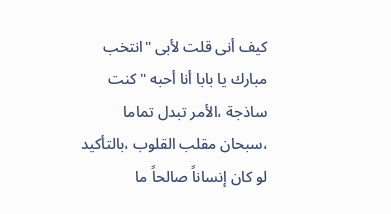كيف أنى قلت لأبى "انتخب مبارك يا بابا أنا أحبه "كنت ساذجة ،الأمر تبدل تماما ،سبحان مقلب القلوب ،بالتأكيد لو كان إنساناً صالحاً ما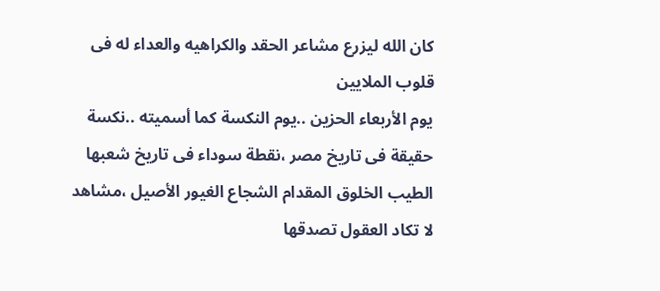كان الله ليزرع مشاعر الحقد والكراهيه والعداء له فى قلوب الملايين
يوم الأربعاء الحزين ..يوم النكسة كما أسميته ..نكسة حقيقة فى تاريخ مصر ،نقطة سوداء فى تاريخ شعبها الطيب الخلوق المقدام الشجاع الغيور الأصيل ،مشاهد لا تكاد العقول تصدقها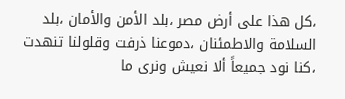،كل هذا على أرض مصر ،بلد الأمن والأمان ،بلد السلامة والاطمئنان ،دموعنا ذرفت وقلولنا تنهدت ،كنا نود جميعاً ألا نعيش ونرى ما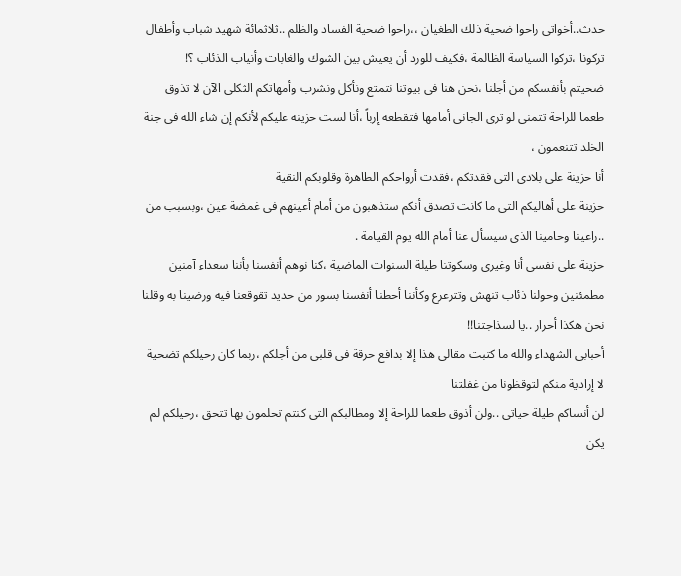حدث..أخواتى راحوا ضحية ذلك الطغيان ،،راحوا ضحية الفساد والظلم ..ثلاثمائة شهيد شباب وأطفال تركونا ،تركوا السياسة الظالمة ،فكيف للورد أن يعيش بين الشوك والغابات وأنياب الذئاب ؟!
ضحيتم بأنفسكم من أجلنا ،نحن هنا فى بيوتنا نتمتع ونأكل ونشرب وأمهاتكم الثكلى الآن لا تذوق طعما للراحة تتمنى لو ترى الجانى أمامها فتقطعه إرباً ،أنا لست حزينه عليكم لأنكم إن شاء الله فى جنة الخلد تتنعمون ،
أنا حزينة على بلادى التى فقدتكم ،فقدت أرواحكم الطاهرة وقلوبكم النقية
حزينة على أهاليكم التى ما كانت تصدق أنكم ستذهبون من أمام أعينهم فى غمضة عين ،وبسبب من ..راعينا وحامينا الذى سيسأل عنا أمام الله يوم القيامة .
حزينة على نفسى أنا وغيرى وسكوتنا طيلة السنوات الماضية ،كنا نوهم أنفسنا بأننا سعداء آمنين مطمئنين وحولنا ذئاب تنهش وتترعرع وكأننا أحطنا أنفسنا بسور من حديد تقوقعنا فيه ورضينا به وقلنا نحن هكذا أحرار ..يا لسذاجتنا!!
أحبابى الشهداء والله ما كتبت مقالى هذا إلا بدافع حرقة فى قلبى من أجلكم ،ربما كان رحيلكم تضحية لا إرادية منكم لتوقظونا من غفلتنا
لن أنساكم طيلة حياتى ..ولن أذوق طعما للراحة إلا ومطالبكم التى كنتم تحلمون بها تتحق ،رحيلكم لم يكن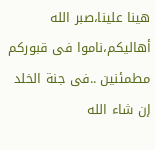هينا علينا،صبر الله أهاليكم،ناموا فى قبوركم مطمئنين ..فى جنة الخلد إن شاء الله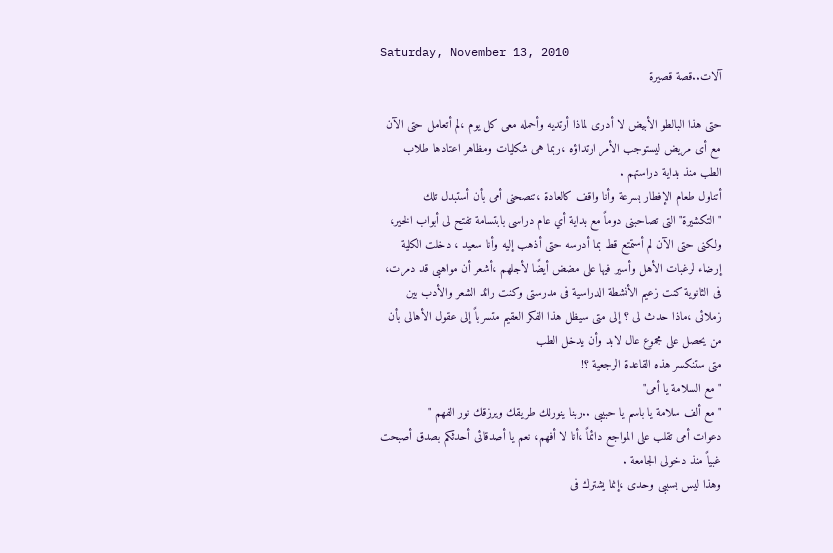Saturday, November 13, 2010
آلات..قصة قصيرة

حتى هذا البالطو الأبيض لا أدرى لماذا أرتديه وأحمله معى كل يوم ،لم أتعامل حتى الآن مع أى مريض ليستوجب الأمر ارتداؤه ،ربما هى شكليات ومظاهر اعتادها طلاب الطب منذ بداية دراستهم .
أتناول طعام الإفطار بسرعة وأنا واقف كالعادة ،تنصحنى أمى بأن أستبدل تلك "التكشيرة" التى تصاحبنى دوماً مع بداية أي عام دراسى بابتسامة تفتح لى أبواب الخير، ولكنى حتى الآن لم أستمتع قط بما أدرسه حتى أذهب إليه وأنا سعيد ، دخلت الكلية إرضاء لرغبات الأهل وأسير فيها على مضض أيضًا لأجلهم ،أشعر أن مواهبى قد دمرت، فى الثانوية كنت زعيم الأنشطة الدراسية فى مدرستى وكنت رائد الشعر والأدب بين زملائى ،ماذا حدث لى ؟ إلى متى سيظل هذا الفكر العقيم متسرباً إلى عقول الأهالى بأن من يحصل على مجموع عال لابد وأن يدخل الطب
متى ستنكسر هذه القاعدة الرجعية ؟!
"مع السلامة يا أمى"
"مع ألف سلامة يا باسم يا حبيبى ..ربنا ينورلك طريقك ويرزقك نور الفهم "
دعوات أمى تقلب على المواجع دائماً ،أنا لا أفهم، نعم يا أصدقائى أحدثكم بصدق أصبحت غبياً منذ دخولى الجامعة .
وهذا ليس بسببى وحدى ،إنما يشترك فى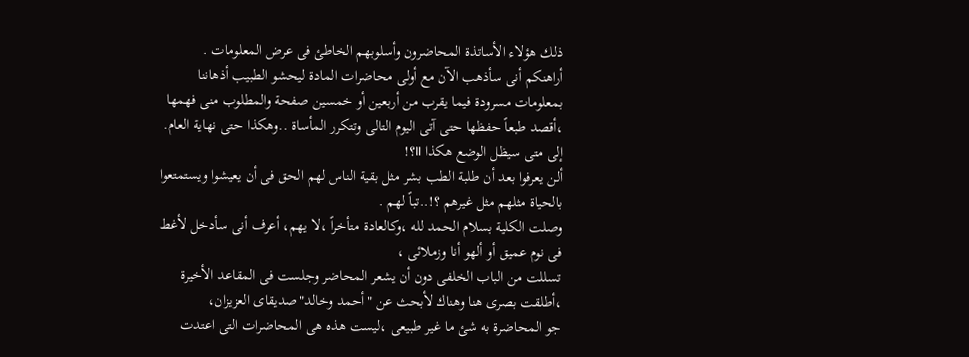ذلك هؤلاء الأساتذة المحاضرون وأسلوبهم الخاطئ فى عرض المعلومات .
أراهنكم أنى سأذهب الآن مع أولى محاضرات المادة ليحشو الطبيب أذهاننا بمعلومات مسرودة فيما يقرب من أربعين أو خمسين صفحة والمطلوب منى فهمها ،أقصد طبعاً حفظها حتى آتى اليوم التالى وتتكرر المأساة ..وهكذا حتى نهاية العام.
إلى متى سيظل الوضع هكذا ॥؟!
ألن يعرفوا بعد أن طلبة الطب بشر مثل بقية الناس لهم الحق فى أن يعيشوا ويستمتعوا بالحياة مثلهم مثل غيرهم ؟!..تباً لهم .
وصلت الكلية بسلام الحمد لله ،وكالعادة متأخراً ،لا يهم، أعرف أنى سأدخل لأغط فى نوم عميق أو ألهو أنا وزملائى ،
تسللت من الباب الخلفى دون أن يشعر المحاضر وجلست فى المقاعد الأخيرة ،أطلقت بصرى هنا وهناك لأبحث عن "أحمد وخالد"صديقاى العزيزان،
جو المحاضرة به شئ ما غير طبيعى ،ليست هذه هى المحاضرات التى اعتدت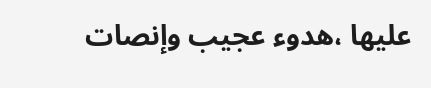عليها ،هدوء عجيب وإنصات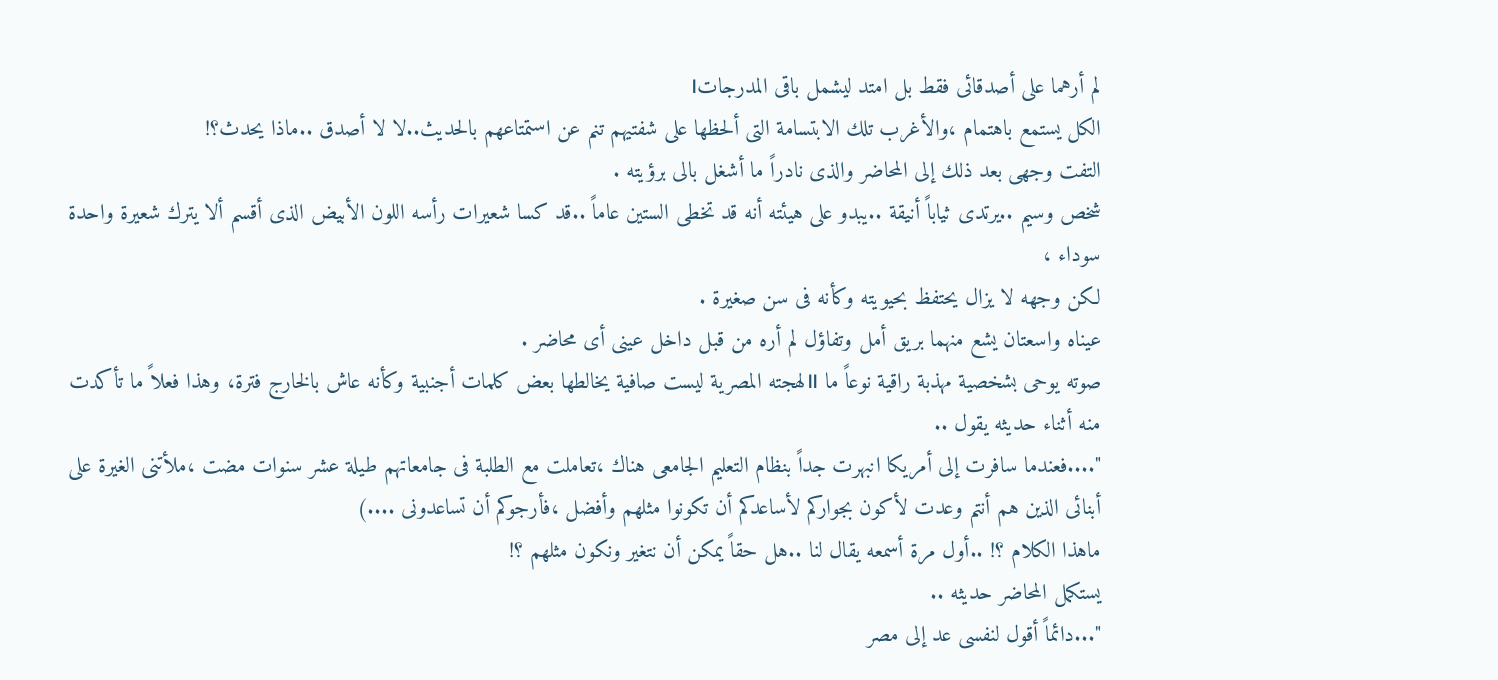لم أرهما على أصدقائى فقط بل امتد ليشمل باقى المدرجات।
الكل يستمع باهتمام ،والأغرب تلك الابتسامة التى ألحظها على شفتيهم تنم عن استمتاعهم بالحديث..لا لا أصدق ..ماذا يحدث؟!
التفت وجهى بعد ذلك إلى المحاضر والذى نادراً ما أشغل بالى برؤيته .
شخص وسيم ..يرتدى ثياباً أنيقة ..يبدو على هيئته أنه قد تخطى الستين عاماً ..قد كسا شعيرات رأسه اللون الأبيض الذى أقسم ألا يترك شعيرة واحدة سوداء ،
لكن وجهه لا يزال يحتفظ بحيويته وكأنه فى سن صغيرة .
عيناه واسعتان يشع منهما بريق أمل وتفاؤل لم أره من قبل داخل عينى أى محاضر .
صوته يوحى بشخصية مهذبة راقية نوعاً ما ॥لهجته المصرية ليست صافية يخالطها بعض كلمات أجنبية وكأنه عاش بالخارج فترة، وهذا فعلاً ما تأكدت منه أثناء حديثه يقول ..
"....فعندما سافرت إلى أمريكا انبهرت جداً بنظام التعليم الجامعى هناك ،تعاملت مع الطلبة فى جامعاتهم طيلة عشر سنوات مضت ،ملأتنى الغيرة على أبنائى الذين هم أنتم وعدت لأكون بجواركم لأساعدكم أن تكونوا مثلهم وأفضل ،فأرجوكم أن تساعدونى ....)
ماهذا الكلام ؟! ..أول مرة أسمعه يقال لنا ..هل حقاً يمكن أن نتغير ونكون مثلهم ؟!
يستكمل المحاضر حديثه ..
"...دائماً أقول لنفسى عد إلى مصر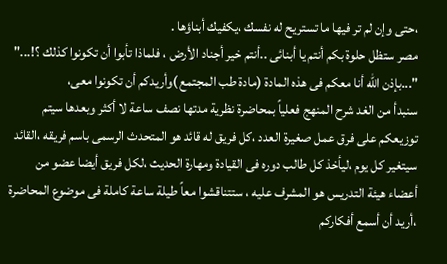،حتى وإن لم تر فيها ما تستريح له نفسك ،يكفيك أبناؤها .
مصر ستظل حلوة بكم أنتم يا أبنائى ..أنتم خير أجناد الأرض ، فلماذا تأبوا أن تكونوا كذلك ؟!..."
"...بإذن الله أنا معكم فى هذه المادة (مادة طب المجتمع )وأريدكم أن تكونوا معى،
سنبدأ من الغد شرح المنهج فعلياً بمحاضرة نظرية مدتها نصف ساعة لا أكثر وبعدها سيتم توزيعكم على فرق عمل صغيرة العدد ،كل فريق له قائد هو المتحدث الرسمى باسم فريقه ،القائد سيتغير كل يوم ،ليأخذ كل طالب دوره فى القيادة ومهارة الحديث ،لكل فريق أيضا عضو من أعضاء هيئة التدريس هو المشرف عليه ، ستتناقشوا معاً طيلة ساعة كاملة فى موضوع المحاضرة ،أريد أن أسمع أفكاركم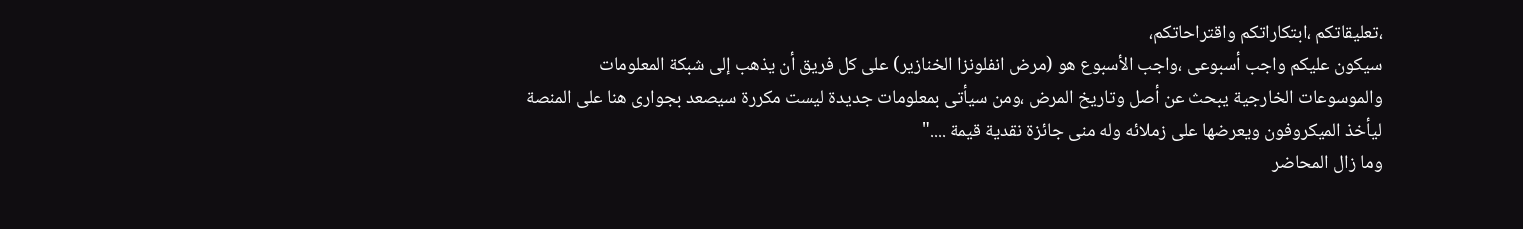،تعليقاتكم ،ابتكاراتكم واقتراحاتكم،
سيكون عليكم واجب أسبوعى ،واجب الأسبوع هو (مرض انفلونزا الخنازير) على كل فريق أن يذهب إلى شبكة المعلومات والموسوعات الخارجية يبحث عن أصل وتاريخ المرض ،ومن سيأتى بمعلومات جديدة ليست مكررة سيصعد بجوارى هنا على المنصة ليأخذ الميكروفون ويعرضها على زملائه وله منى جائزة نقدية قيمة ...."
وما زال المحاضر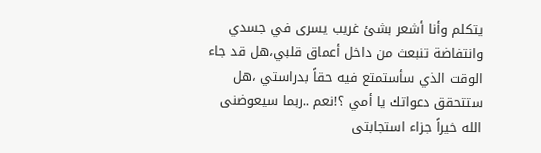يتكلم وأنا أشعر بشئ غريب يسرى في جسدي وانتفاضة تنبعث من داخل أعماق قلبي،هل قد جاء الوقت الذي سأستمتع فيه حقاً بدراستي ،هل ستتحقق دعواتك يا أمي ؟!نعم ..ربما سيعوضنى الله خيراً جزاء استجابتى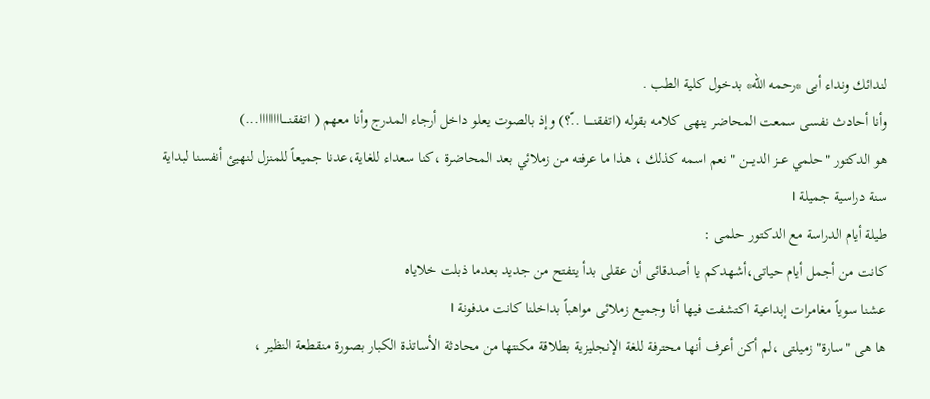لندائك ونداء أبى *رحمه الله* بدخول كلية الطب .
وأنا أحادث نفسى سمعت المحاضر ينهى كلامه بقوله (اتفقنـــــا ..؟ّ) وإذ بالصوت يعلو داخل أرجاء المدرج وأنا معهم ( اتفقنــــاااااااا...)
هو الدكتور "حلمي عــز الديـــن " نعم اسمه كذلك ، هذا ما عرفته من زملائي بعد المحاضرة ،كنا سعداء للغاية،عدنا جميعاً للمنزل لنهيئ أنفسنا لبداية سنة دراسية جميلة ।
طيلة أيام الدراسة مع الدكتور حلمى :
كانت من أجمل أيام حياتى،أشهدكم يا أصدقائى أن عقلى بدأ يتفتح من جديد بعدما ذبلت خلاياه
عشنا سوياً مغامرات إبداعية اكتشفت فيها أنا وجميع زملائى مواهباً بداخلنا كانت مدفونة ।
ها هى "سارة" زميلتى ،لم أكن أعرف أنها محترفة للغة الإنجليزية بطلاقة مكنتها من محادثة الأساتذة الكبار بصورة منقطعة النظير ،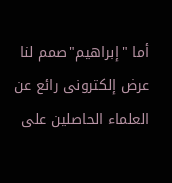أما "إبراهيم"صمم لنا عرض إلكترونى رائع عن العلماء الحاصلين على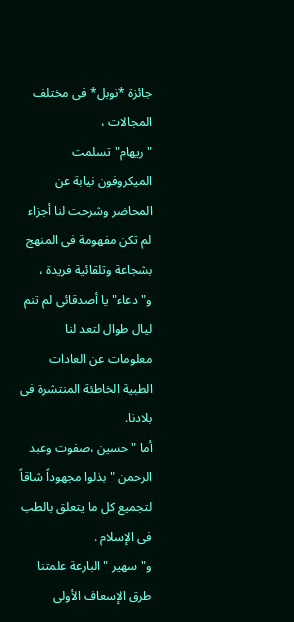جائزة *نوبل* فى مختلف المجالات ،
"ريهام"تسلمت الميكروفون نيابة عن المحاضر وشرحت لنا أجزاء لم تكن مفهومة فى المنهج بشجاعة وتلقائية فريدة ،
و"دعاء" يا أصدقائى لم تنم ليال طوال لتعد لنا معلومات عن العادات الطبية الخاطئة المنتشرة فى بلادنا.
أما "حسين ،صفوت وعبد الرحمن "بذلوا مجهوداً شاقاً لتجميع كل ما يتعلق بالطب فى الإسلام .
و"سهير " البارعة علمتنا طرق الإسعاف الأولى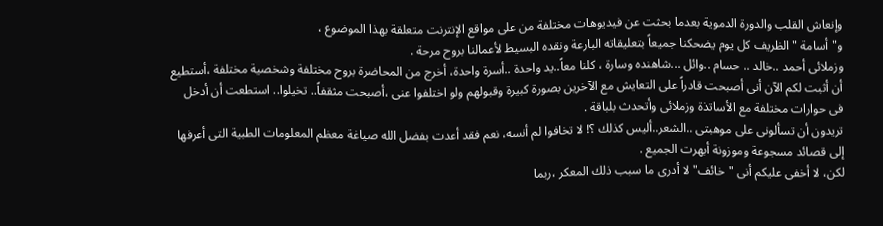وإنعاش القلب والدورة الدموية بعدما بحثت عن فيديوهات مختلفة من على مواقع الإنترنت متعلقة بهذا الموضوع ،
و"أسامة " الظريف كل يوم يضحكنا جميعاً بتعليقاته البارعة ونقده البسيط لأعمالنا بروح مرحة .
وزملائى أحمد ..خالد .. حسام ..وائل ...شاهنده وسارة ، كلنا معاً..يد واحدة ..أسرة واحدة، أخرج من المحاضرة بروح مختلفة وشخصية مختلفة ،أستطيع أن أثبت لكم الآن أنى أصبحت قادراً على التعايش مع الآخرين بصورة كبيرة وقبولهم ولو اختلفوا عنى ،أصبحت مثقفاً.. تخيلوا.. استطعت أن أدخل فى حوارات مختلفة مع الأساتذة وزملائى وأتحدث بلباقة .
تريدون أن تسألونى على موهبتى ..الشعر..أليس كذلك ؟! لا تخافوا لم أنسه، نعم فقد أعدت بفضل الله صياغة معظم المعلومات الطبية التى أعرفها إلى قصائد مسجوعة وموزونة أبهرت الجميع .
لكن، لا أخفى عليكم أنى "خائف" لا أدرى ما سبب ذلك المعكر ،ربما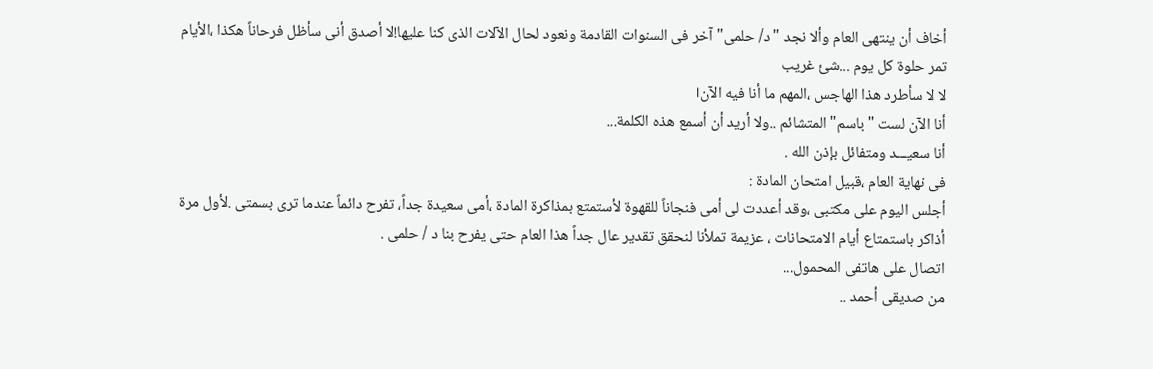أخاف أن ينتهى العام وألا نجد "د/ حلمى" آخر فى السنوات القادمة ونعود لحال الآلات الذى كنا عليها!لا أصدق أنى سأظل فرحاناً هكذا ،الأيام تمر حلوة كل يوم ...شئ غريب
لا لا سأطرد هذا الهاجس ،المهم ما أنا فيه الآن।
أنا الآن لست "باسم" المتشائم ..ولا أريد أن أسمع هذه الكلمة...
أنا سعيـــد ومتفائل بإذن الله .
فى نهاية العام ،قبيل امتحان المادة :
أجلس اليوم على مكتبى ،وقد أعددت لى أمى فنجاناً للقهوة لأستمتع بمذاكرة المادة ،أمى سعيدة جداً، تفرح دائماً عندما ترى بسمتى .لأول مرة أذاكر باستمتاع أيام الامتحانات ، عزيمة تملأنا لنحقق تقدير عال جداً هذا العام حتى يفرح بنا د / حلمى .
اتصال على هاتفى المحمول...
من صديقى أحمد ..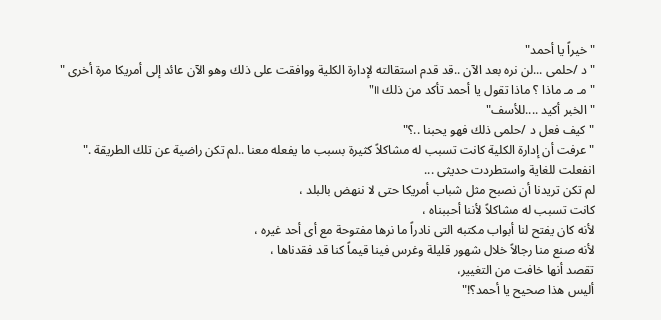"خيراً يا أحمد"
" د /حلمى ...لن نره بعد الآن ..قد قدم استقالته لإدارة الكلية ووافقت على ذلك وهو الآن عائد إلى أمريكا مرة أخرى "
"مـ مـ ماذا ؟ ماذا تقول يا أحمد تأكد من ذلك ॥"
" الخبر أكيد ....للأسف"
"كيف فعل د /حلمى ذلك فهو يحبنا ..؟"
"عرفت أن إدارة الكلية كانت تسبب له مشاكلاً كثيرة بسبب ما يفعله معنا ..لم تكن راضية عن تلك الطريقة ."
انفعلت للغاية واستطردت حديثى ...
لم تكن تريدنا أن نصبح مثل شباب أمريكا حتى لا ننهض بالبلد ،
كانت تسبب له مشاكلاً لأننا أحببناه ،
لأنه كان يفتح لنا أبواب مكتبه التى نادراً ما نرها مفتوحة مع أى أحد غيره ،
لأنه صنع منا رجالاً خلال شهور قليلة وغرس فينا قيماً كنا قد فقدناها ،
تقصد أنها خافت من التغيير،
أليس هذا صحيح يا أحمد؟!"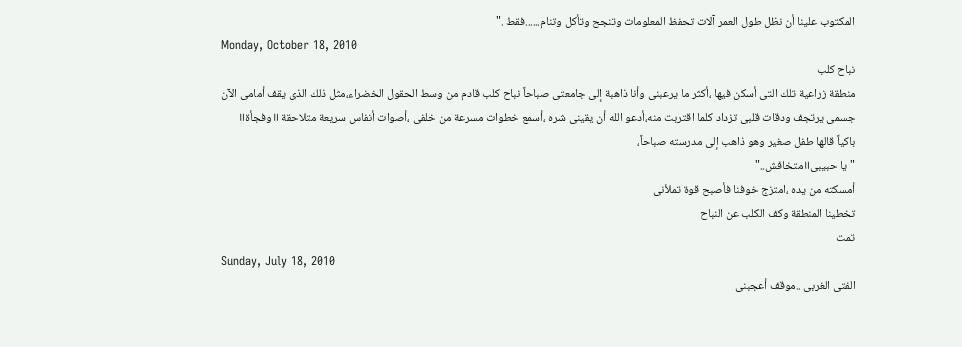المكتوب علينا أن نظل طول العمر آلات تحفظ المعلومات وتنجح وتأكل وتنام......فقط ."
Monday, October 18, 2010
نباح كلب
منطقة زراعية تلك التى أسكن فيها ،أكثر ما يرعبنى وأنا ذاهبة إلى جامعتى صباحاً نباح كلب قادم من وسط الحقول الخضراء،مثل ذلك الذى يقف أمامى الآن
جسمى يرتجف ودقات قلبى تزداد كلما اقتربت منه،أدعو الله أن يقينى شره ،أسمع خطوات مسرعة من خلفى ،أصوات أنفاس سريعة متلاحقة ॥وفجأة॥
باكياً قالها طفل صغير وهو ذاهب إلى مدرسته صباحاً،
"يا حبيبى॥متخافش.."
أمسكته من يده ،امتزج خوفنا فأصبح قوة تملأنى
تخطينا المنطقة وكف الكلب عن النباح
تمت
Sunday, July 18, 2010
الفتى الغربى ..موقف أعجبنى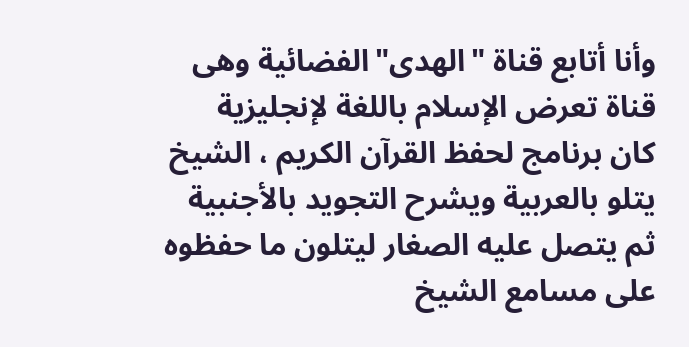وأنا أتابع قناة "الهدى"الفضائية وهى قناة تعرض الإسلام باللغة لإنجليزية
كان برنامج لحفظ القرآن الكريم ، الشيخ يتلو بالعربية ويشرح التجويد بالأجنبية
ثم يتصل عليه الصغار ليتلون ما حفظوه على مسامع الشيخ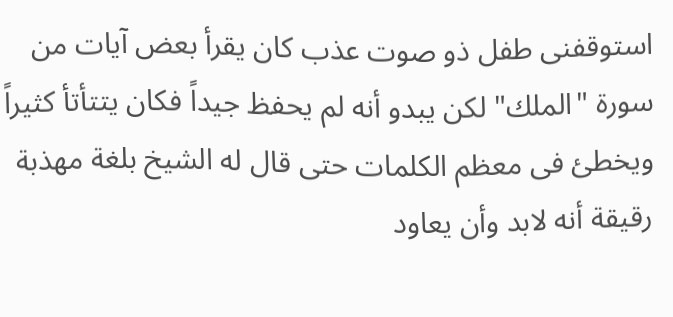استوقفنى طفل ذو صوت عذب كان يقرأ بعض آيات من سورة "الملك" لكن يبدو أنه لم يحفظ جيداً فكان يتتأتأ كثيراً ويخطئ فى معظم الكلمات حتى قال له الشيخ بلغة مهذبة رقيقة أنه لابد وأن يعاود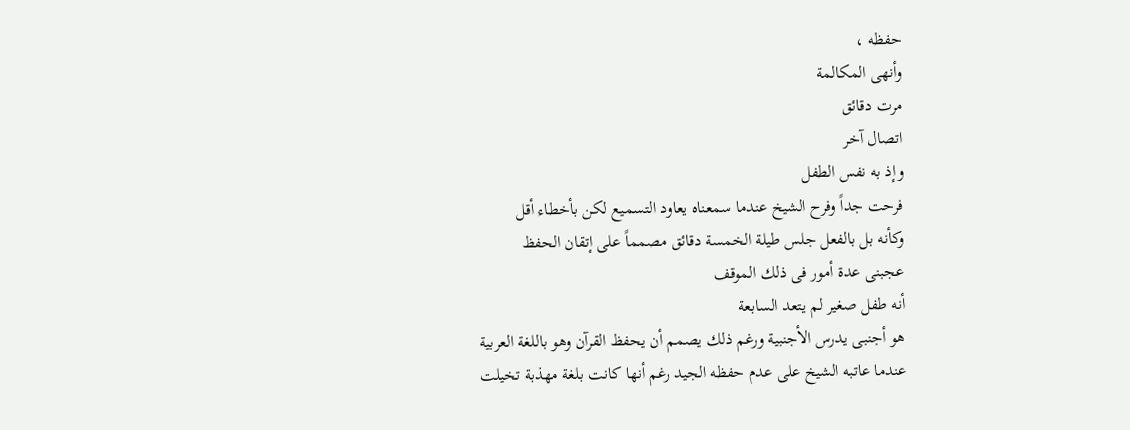حفظه ،
وأنهى المكالمة
مرت دقائق
اتصال آخر
وإذ به نفس الطفل
فرحت جداً وفرح الشيخ عندما سمعناه يعاود التسميع لكن بأخطاء أقل
وكأنه بل بالفعل جلس طيلة الخمسة دقائق مصمماً على إتقان الحفظ
عجبنى عدة أمور فى ذلك الموقف
أنه طفل صغير لم يتعد السابعة
هو أجنبى يدرس الأجنبية ورغم ذلك يصمم أن يحفظ القرآن وهو باللغة العربية
عندما عاتبه الشيخ على عدم حفظه الجيد رغم أنها كانت بلغة مهذبة تخيلت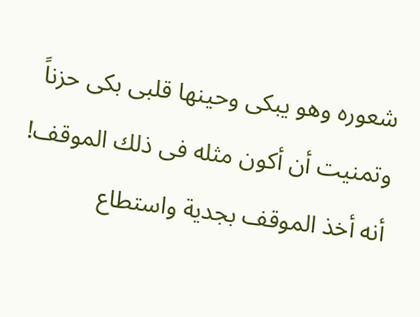شعوره وهو يبكى وحينها قلبى بكى حزناً وتمنيت أن أكون مثله فى ذلك الموقف!
أنه أخذ الموقف بجدية واستطاع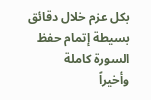بكل عزم خلال دقائق بسيطة إتمام حفظ السورة كاملة
وأخيراً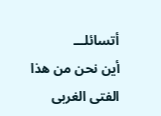أتسائلـــ
أين نحن من هذا الفتى الغربى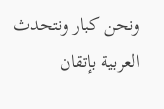ونحن كبار ونتحدث العربية بإتقان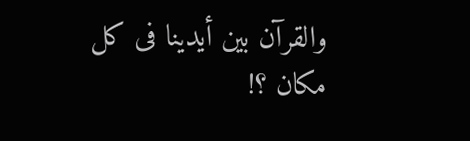والقرآن بين أيدينا فى كل مكان ؟!